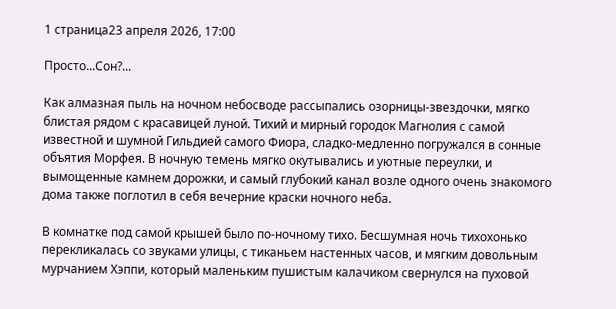1 страница23 апреля 2026, 17:00

Просто...Сон?...

Как алмазная пыль на ночном небосводе рассыпались озорницы-звездочки, мягко блистая рядом с красавицей луной. Тихий и мирный городок Магнолия с самой известной и шумной Гильдией самого Фиора, сладко-медленно погружался в сонные объятия Морфея. В ночную темень мягко окутывались и уютные переулки, и вымощенные камнем дорожки, и самый глубокий канал возле одного очень знакомого дома также поглотил в себя вечерние краски ночного неба.

В комнатке под самой крышей было по-ночному тихо. Бесшумная ночь тихохонько перекликалась со звуками улицы, с тиканьем настенных часов, и мягким довольным мурчанием Хэппи, который маленьким пушистым калачиком свернулся на пуховой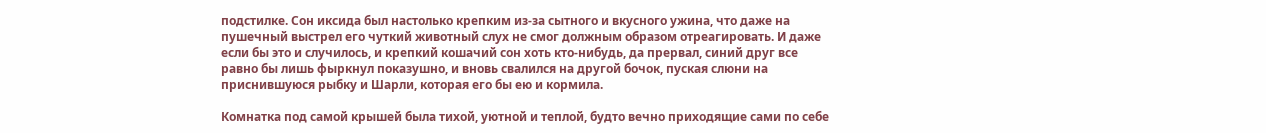подстилке. Сон иксида был настолько крепким из-за сытного и вкусного ужина, что даже на пушечный выстрел его чуткий животный слух не смог должным образом отреагировать. И даже если бы это и случилось, и крепкий кошачий сон хоть кто-нибудь, да прервал, синий друг все равно бы лишь фыркнул показушно, и вновь свалился на другой бочок, пуская слюни на приснившуюся рыбку и Шарли, которая его бы ею и кормила.

Комнатка под самой крышей была тихой, уютной и теплой, будто вечно приходящие сами по себе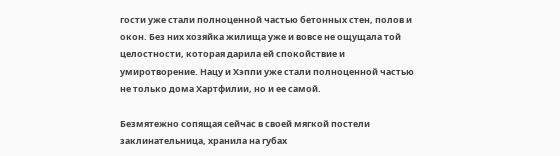гости уже стали полноценной частью бетонных стен, полов и окон. Без них хозяйка жилища уже и вовсе не ощущала той целостности, которая дарила ей спокойствие и умиротворение. Нацу и Хэппи уже стали полноценной частью не только дома Хартфилии, но и ее самой.

Безмятежно сопящая сейчас в своей мягкой постели заклинательница, хранила на губах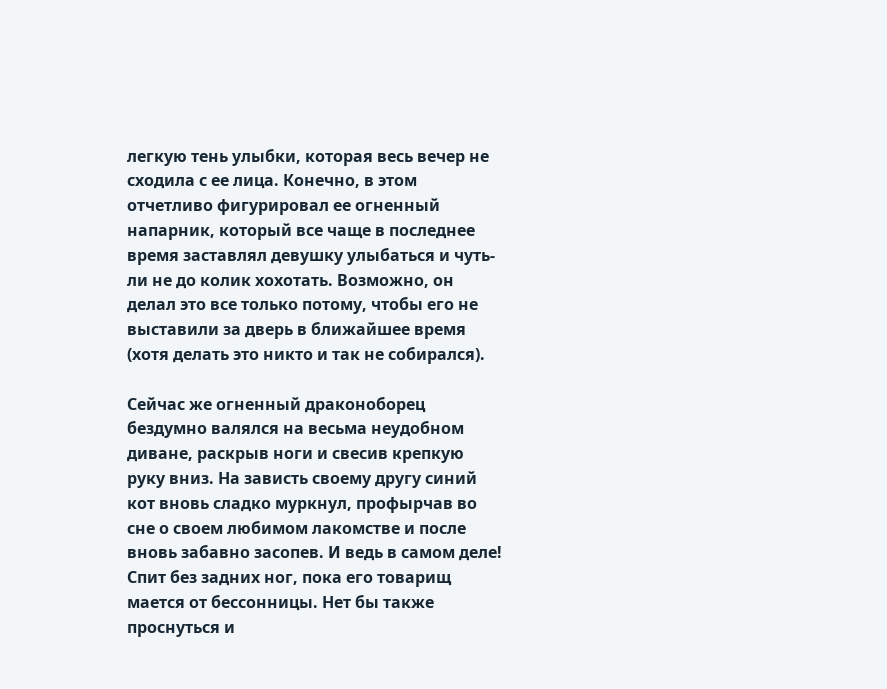легкую тень улыбки, которая весь вечер не сходила с ее лица. Конечно, в этом отчетливо фигурировал ее огненный напарник, который все чаще в последнее время заставлял девушку улыбаться и чуть-ли не до колик хохотать. Возможно, он делал это все только потому, чтобы его не выставили за дверь в ближайшее время (хотя делать это никто и так не собирался).

Сейчас же огненный драконоборец бездумно валялся на весьма неудобном диване, раскрыв ноги и свесив крепкую руку вниз. На зависть своему другу синий кот вновь сладко муркнул, профырчав во сне о своем любимом лакомстве и после вновь забавно засопев. И ведь в самом деле! Спит без задних ног, пока его товарищ мается от бессонницы. Нет бы также проснуться и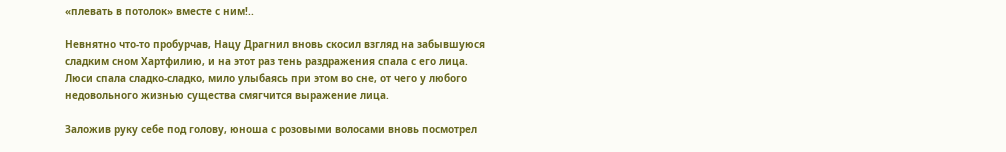«плевать в потолок» вместе с ним!..

Невнятно что-то пробурчав, Нацу Драгнил вновь скосил взгляд на забывшуюся сладким сном Хартфилию, и на этот раз тень раздражения спала с его лица. Люси спала сладко-сладко, мило улыбаясь при этом во сне, от чего у любого недовольного жизнью существа смягчится выражение лица.

Заложив руку себе под голову, юноша с розовыми волосами вновь посмотрел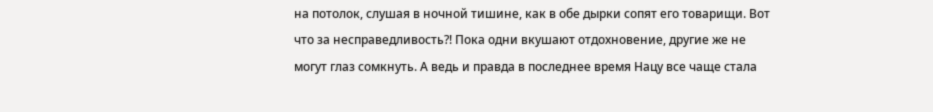на потолок, слушая в ночной тишине, как в обе дырки сопят его товарищи. Вот что за несправедливость?! Пока одни вкушают отдохновение, другие же не могут глаз сомкнуть. А ведь и правда в последнее время Нацу все чаще стала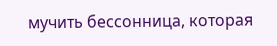мучить бессонница, которая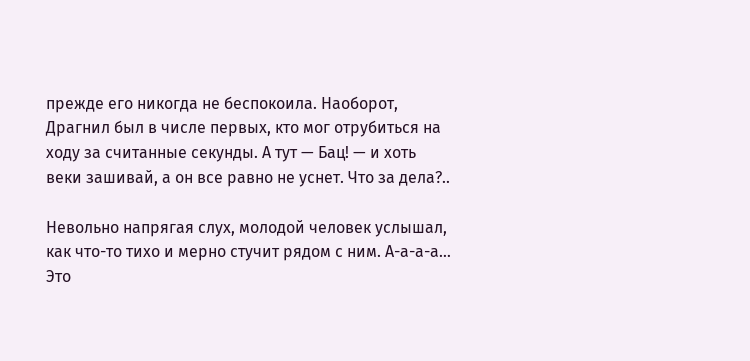прежде его никогда не беспокоила. Наоборот, Драгнил был в числе первых, кто мог отрубиться на ходу за считанные секунды. А тут — Бац! — и хоть веки зашивай, а он все равно не уснет. Что за дела?..

Невольно напрягая слух, молодой человек услышал, как что-то тихо и мерно стучит рядом с ним. А-а-а-а… Это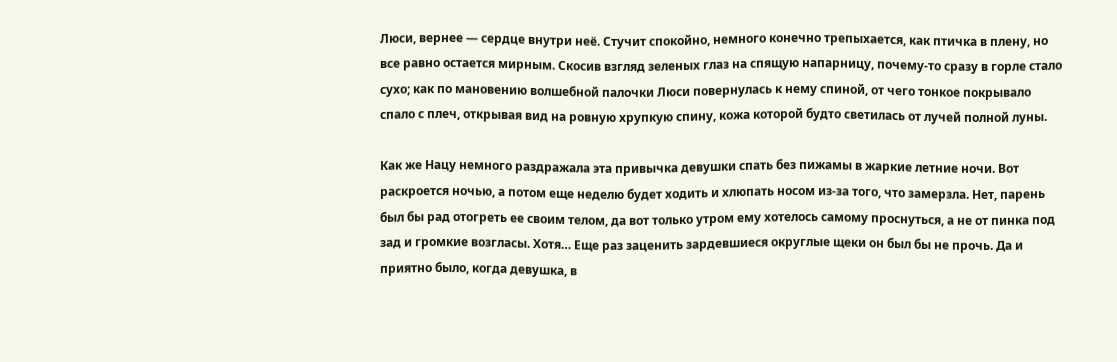Люси, вернее — сердце внутри неё. Стучит спокойно, немного конечно трепыхается, как птичка в плену, но все равно остается мирным. Скосив взгляд зеленых глаз на спящую напарницу, почему-то сразу в горле стало сухо; как по мановению волшебной палочки Люси повернулась к нему спиной, от чего тонкое покрывало спало с плеч, открывая вид на ровную хрупкую спину, кожа которой будто светилась от лучей полной луны.

Как же Нацу немного раздражала эта привычка девушки спать без пижамы в жаркие летние ночи. Вот раскроется ночью, а потом еще неделю будет ходить и хлюпать носом из-за того, что замерзла. Нет, парень был бы рад отогреть ее своим телом, да вот только утром ему хотелось самому проснуться, а не от пинка под зад и громкие возгласы. Хотя… Еще раз заценить зардевшиеся округлые щеки он был бы не прочь. Да и приятно было, когда девушка, в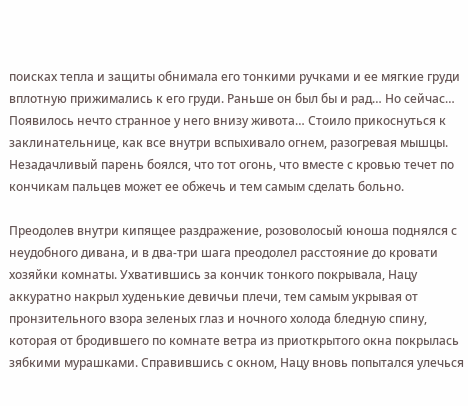поисках тепла и защиты обнимала его тонкими ручками и ее мягкие груди вплотную прижимались к его груди. Раньше он был бы и рад… Но сейчас… Появилось нечто странное у него внизу живота… Стоило прикоснуться к заклинательнице, как все внутри вспыхивало огнем, разогревая мышцы. Незадачливый парень боялся, что тот огонь, что вместе с кровью течет по кончикам пальцев может ее обжечь и тем самым сделать больно.

Преодолев внутри кипящее раздражение, розоволосый юноша поднялся с неудобного дивана, и в два-три шага преодолел расстояние до кровати хозяйки комнаты. Ухватившись за кончик тонкого покрывала, Нацу аккуратно накрыл худенькие девичьи плечи, тем самым укрывая от пронзительного взора зеленых глаз и ночного холода бледную спину, которая от бродившего по комнате ветра из приоткрытого окна покрылась зябкими мурашками. Справившись с окном, Нацу вновь попытался улечься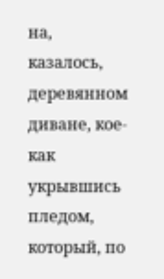на, казалось, деревянном диване, кое-как укрывшись пледом, который, по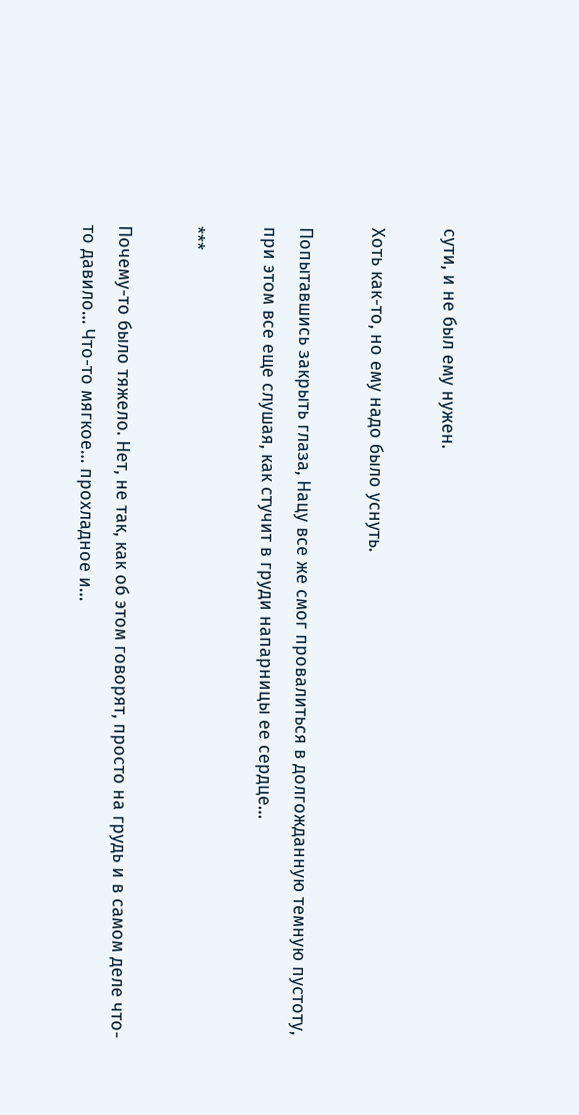сути, и не был ему нужен.

Хоть как-то, но ему надо было уснуть.

Попытавшись закрыть глаза, Нацу все же смог провалиться в долгожданную темную пустоту, при этом все еще слушая, как стучит в груди напарницы ее сердце…

***

Почему-то было тяжело. Нет, не так, как об этом говорят, просто на грудь и в самом деле что-то давило… Что-то мягкое… прохладное и…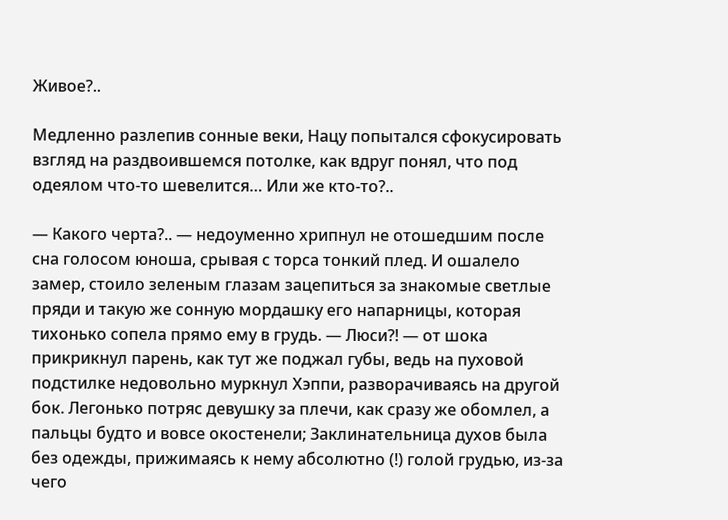Живое?..

Медленно разлепив сонные веки, Нацу попытался сфокусировать взгляд на раздвоившемся потолке, как вдруг понял, что под одеялом что-то шевелится… Или же кто-то?..

— Какого черта?.. — недоуменно хрипнул не отошедшим после сна голосом юноша, срывая с торса тонкий плед. И ошалело замер, стоило зеленым глазам зацепиться за знакомые светлые пряди и такую же сонную мордашку его напарницы, которая тихонько сопела прямо ему в грудь. — Люси?! — от шока прикрикнул парень, как тут же поджал губы, ведь на пуховой подстилке недовольно муркнул Хэппи, разворачиваясь на другой бок. Легонько потряс девушку за плечи, как сразу же обомлел, а пальцы будто и вовсе окостенели; Заклинательница духов была без одежды, прижимаясь к нему абсолютно (!) голой грудью, из-за чего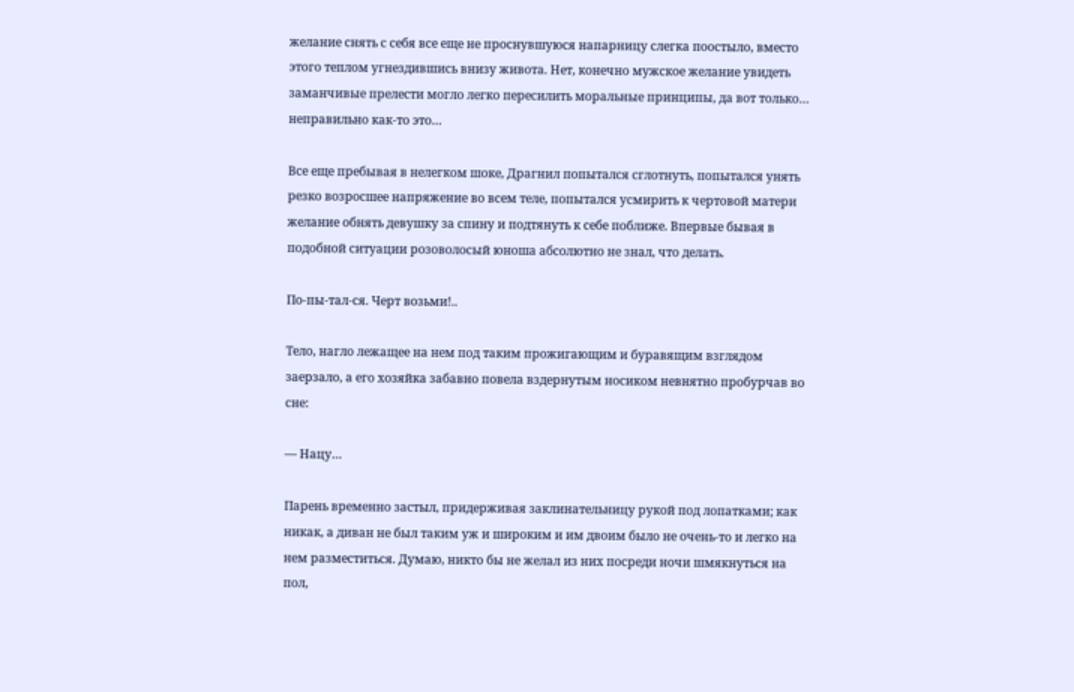желание снять с себя все еще не проснувшуюся напарницу слегка поостыло, вместо этого теплом угнездившись внизу живота. Нет, конечно мужское желание увидеть заманчивые прелести могло легко пересилить моральные принципы, да вот только… неправильно как-то это…

Все еще пребывая в нелегком шоке, Драгнил попытался сглотнуть, попытался унять резко возросшее напряжение во всем теле, попытался усмирить к чертовой матери желание обнять девушку за спину и подтянуть к себе поближе. Впервые бывая в подобной ситуации розоволосый юноша абсолютно не знал, что делать.

По-пы-тал-ся. Черт возьми!..

Тело, нагло лежащее на нем под таким прожигающим и буравящим взглядом заерзало, а его хозяйка забавно повела вздернутым носиком невнятно пробурчав во сне:

— Нацу…

Парень временно застыл, придерживая заклинательницу рукой под лопатками; как никак, а диван не был таким уж и широким и им двоим было не очень-то и легко на нем разместиться. Думаю, никто бы не желал из них посреди ночи шмякнуться на пол,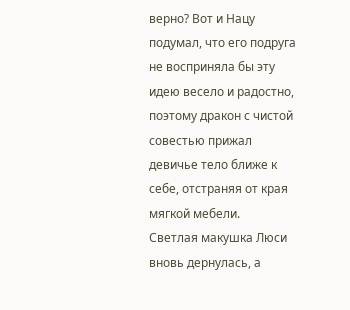верно? Вот и Нацу подумал, что его подруга не восприняла бы эту идею весело и радостно, поэтому дракон с чистой совестью прижал девичье тело ближе к себе, отстраняя от края мягкой мебели.
Светлая макушка Люси вновь дернулась, а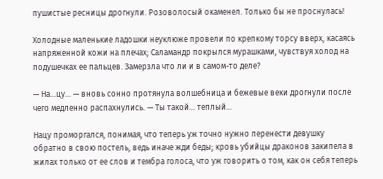пушистые ресницы дрогнули. Розоволосый окаменел. Только бы не проснулась!

Холодные маленькие ладошки неуклюже провели по крепкому торсу вверх, касаясь напряженной кожи на плечах; Саламандр покрылся мурашками, чувствуя холод на подушечках ее пальцев. Замерзла что ли и в самом-то деле?

— На…цу… — вновь сонно протянула волшебница и бежевые веки дрогнули после чего медленно распахнулись. — Ты такой… теплый…

Нацу проморгался, понимая, что теперь уж точно нужно перенести девушку обратно в свою постель, ведь иначе жди беды; кровь убийцы драконов закипела в жилах только от ее слов и тембра голоса, что уж говорить о том, как он себя теперь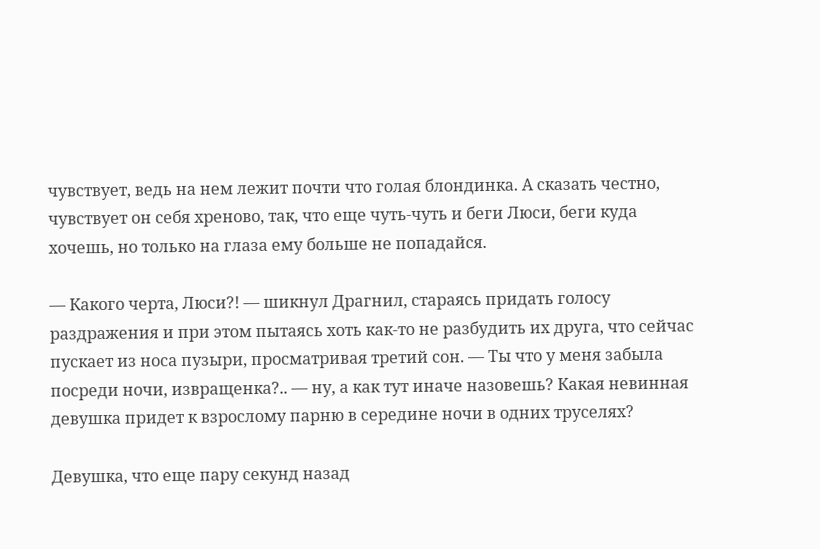чувствует, ведь на нем лежит почти что голая блондинка. А сказать честно, чувствует он себя хреново, так, что еще чуть-чуть и беги Люси, беги куда хочешь, но только на глаза ему больше не попадайся.

— Какого черта, Люси?! — шикнул Драгнил, стараясь придать голосу раздражения и при этом пытаясь хоть как-то не разбудить их друга, что сейчас пускает из носа пузыри, просматривая третий сон. — Ты что у меня забыла посреди ночи, извращенка?.. — ну, а как тут иначе назовешь? Какая невинная девушка придет к взрослому парню в середине ночи в одних труселях?

Девушка, что еще пару секунд назад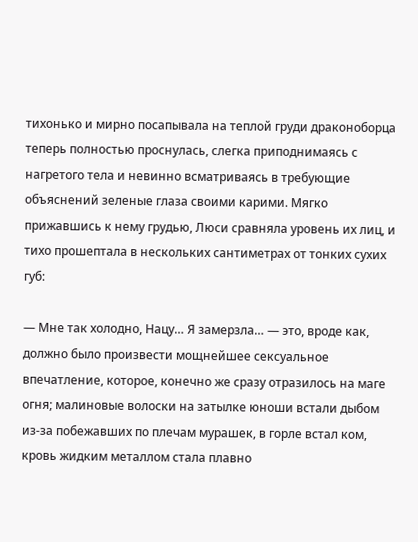тихонько и мирно посапывала на теплой груди драконоборца теперь полностью проснулась, слегка приподнимаясь с нагретого тела и невинно всматриваясь в требующие объяснений зеленые глаза своими карими. Мягко прижавшись к нему грудью, Люси сравняла уровень их лиц, и тихо прошептала в нескольких сантиметрах от тонких сухих губ:

— Мне так холодно, Нацу… Я замерзла… — это, вроде как, должно было произвести мощнейшее сексуальное впечатление, которое, конечно же сразу отразилось на маге огня; малиновые волоски на затылке юноши встали дыбом из-за побежавших по плечам мурашек, в горле встал ком, кровь жидким металлом стала плавно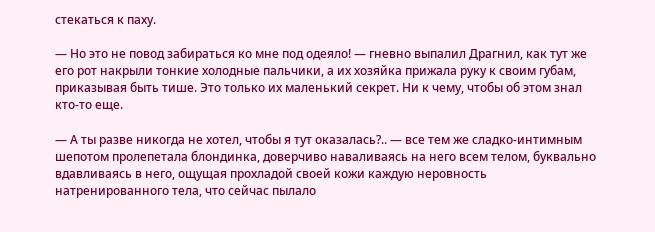стекаться к паху.

— Но это не повод забираться ко мне под одеяло! — гневно выпалил Драгнил, как тут же его рот накрыли тонкие холодные пальчики, а их хозяйка прижала руку к своим губам, приказывая быть тише. Это только их маленький секрет. Ни к чему, чтобы об этом знал кто-то еще.

— А ты разве никогда не хотел, чтобы я тут оказалась?.. — все тем же сладко-интимным шепотом пролепетала блондинка, доверчиво наваливаясь на него всем телом, буквально вдавливаясь в него, ощущая прохладой своей кожи каждую неровность натренированного тела, что сейчас пылало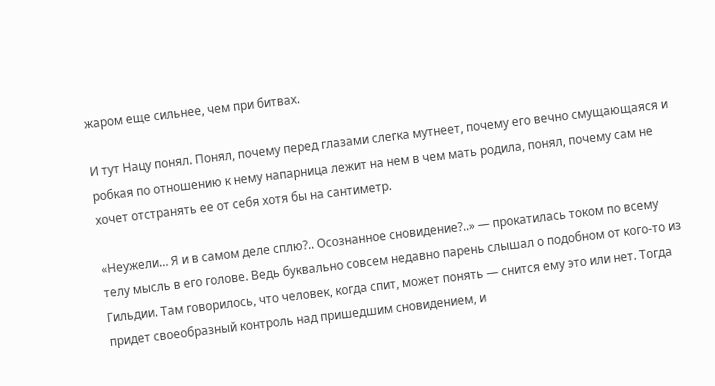жаром еще сильнее, чем при битвах.

И тут Нацу понял. Понял, почему перед глазами слегка мутнеет, почему его вечно смущающаяся и робкая по отношению к нему напарница лежит на нем в чем мать родила, понял, почему сам не хочет отстранять ее от себя хотя бы на сантиметр.

«Неужели… Я и в самом деле сплю?.. Осознанное сновидение?..» — прокатилась током по всему телу мысль в его голове. Ведь буквально совсем недавно парень слышал о подобном от кого-то из Гильдии. Там говорилось, что человек, когда спит, может понять — снится ему это или нет. Тогда придет своеобразный контроль над пришедшим сновидением, и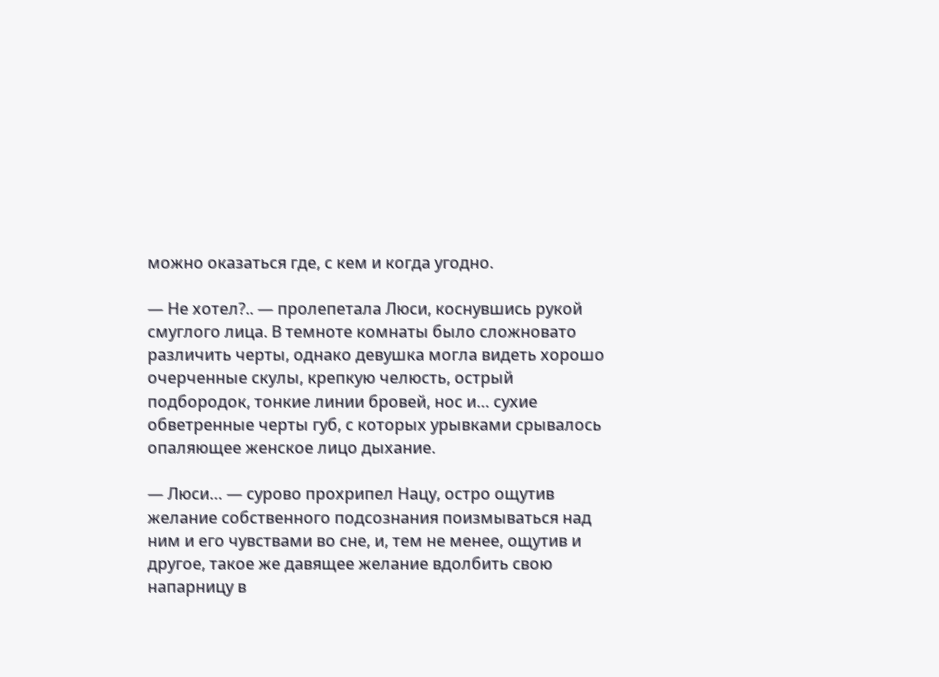можно оказаться где, с кем и когда угодно.

— Не хотел?.. — пролепетала Люси, коснувшись рукой смуглого лица. В темноте комнаты было сложновато различить черты, однако девушка могла видеть хорошо очерченные скулы, крепкую челюсть, острый подбородок, тонкие линии бровей, нос и… сухие обветренные черты губ, с которых урывками срывалось опаляющее женское лицо дыхание.

— Люси… — сурово прохрипел Нацу, остро ощутив желание собственного подсознания поизмываться над ним и его чувствами во сне, и, тем не менее, ощутив и другое, такое же давящее желание вдолбить свою напарницу в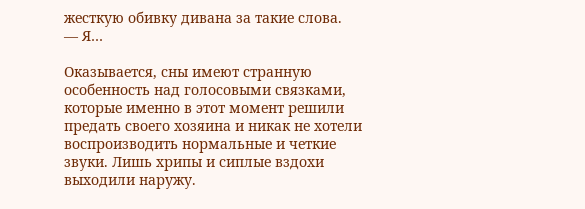жесткую обивку дивана за такие слова.
— Я…

Оказывается, сны имеют странную особенность над голосовыми связками, которые именно в этот момент решили предать своего хозяина и никак не хотели воспроизводить нормальные и четкие звуки. Лишь хрипы и сиплые вздохи выходили наружу.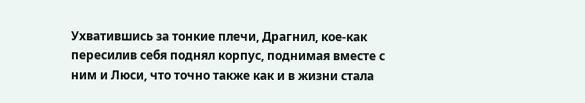Ухватившись за тонкие плечи, Драгнил, кое-как пересилив себя поднял корпус, поднимая вместе с ним и Люси, что точно также как и в жизни стала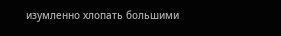изумленно хлопать большими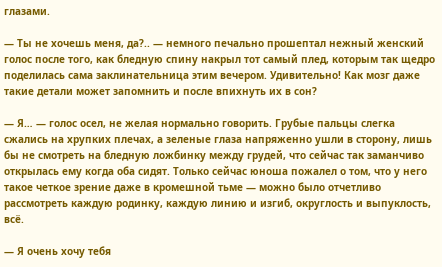глазами.

— Ты не хочешь меня, да?.. — немного печально прошептал нежный женский голос после того, как бледную спину накрыл тот самый плед, которым так щедро поделилась сама заклинательница этим вечером. Удивительно! Как мозг даже такие детали может запомнить и после впихнуть их в сон?

— Я… — голос осел, не желая нормально говорить. Грубые пальцы слегка сжались на хрупких плечах, а зеленые глаза напряженно ушли в сторону, лишь бы не смотреть на бледную ложбинку между грудей, что сейчас так заманчиво открылась ему когда оба сидят. Только сейчас юноша пожалел о том, что у него такое четкое зрение даже в кромешной тьме — можно было отчетливо рассмотреть каждую родинку, каждую линию и изгиб, округлость и выпуклость, всё.

— Я очень хочу тебя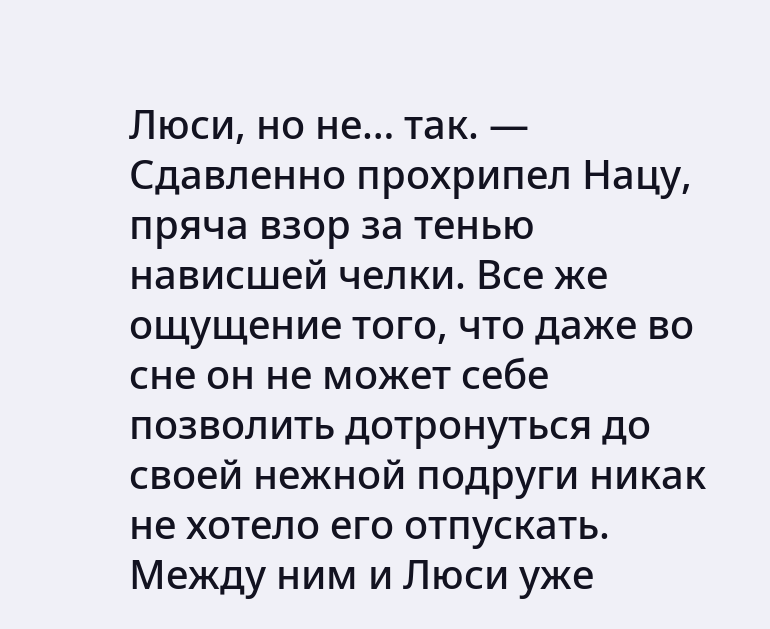Люси, но не… так. — Сдавленно прохрипел Нацу, пряча взор за тенью нависшей челки. Все же ощущение того, что даже во сне он не может себе позволить дотронуться до своей нежной подруги никак не хотело его отпускать. Между ним и Люси уже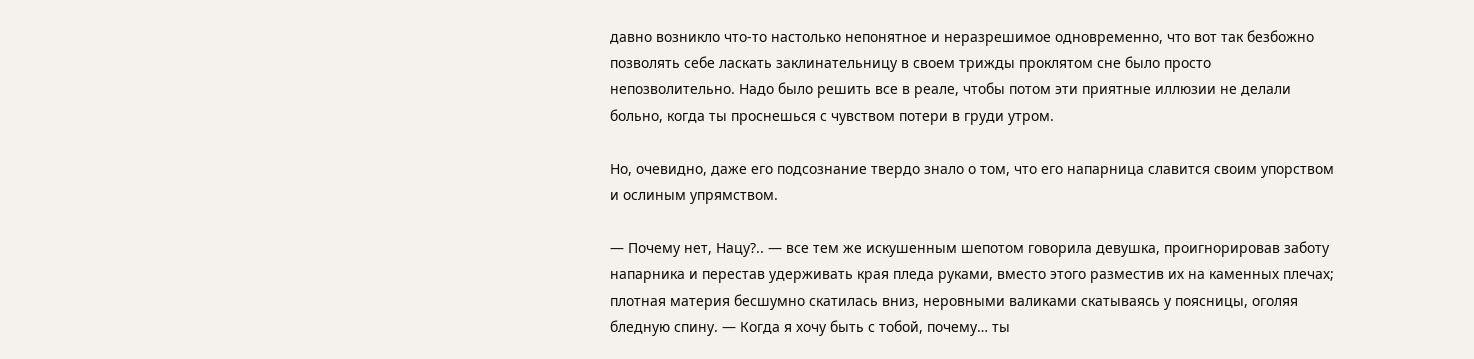давно возникло что-то настолько непонятное и неразрешимое одновременно, что вот так безбожно позволять себе ласкать заклинательницу в своем трижды проклятом сне было просто непозволительно. Надо было решить все в реале, чтобы потом эти приятные иллюзии не делали больно, когда ты проснешься с чувством потери в груди утром.

Но, очевидно, даже его подсознание твердо знало о том, что его напарница славится своим упорством и ослиным упрямством.

— Почему нет, Нацу?.. — все тем же искушенным шепотом говорила девушка, проигнорировав заботу напарника и перестав удерживать края пледа руками, вместо этого разместив их на каменных плечах; плотная материя бесшумно скатилась вниз, неровными валиками скатываясь у поясницы, оголяя бледную спину. — Когда я хочу быть с тобой, почему… ты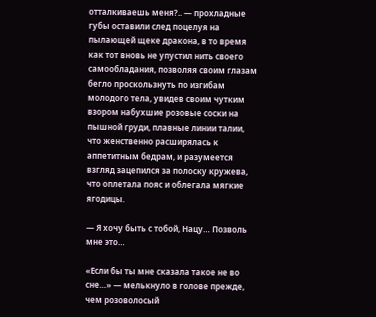отталкиваешь меня?.. — прохладные губы оставили след поцелуя на пылающей щеке дракона, в то время как тот вновь не упустил нить своего самообладания, позволяя своим глазам бегло проскользнуть по изгибам молодого тела, увидев своим чутким взором набухшие розовые соски на пышной груди, плавные линии талии, что женственно расширялась к аппетитным бедрам, и разумеется взгляд зацепился за полоску кружева, что оплетала пояс и облегала мягкие ягодицы.

— Я хочу быть с тобой, Нацу… Позволь мне это…

«Если бы ты мне сказала такое не во сне…» — мелькнуло в голове прежде, чем розоволосый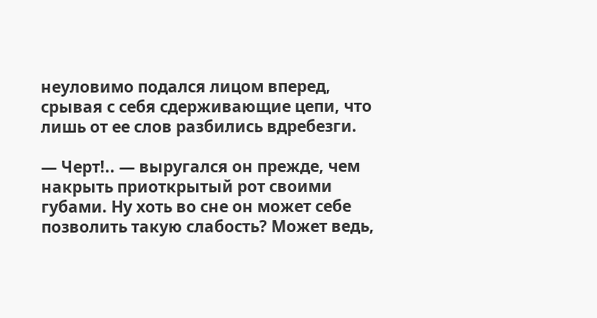неуловимо подался лицом вперед, срывая с себя сдерживающие цепи, что лишь от ее слов разбились вдребезги.

— Черт!.. — выругался он прежде, чем накрыть приоткрытый рот своими губами. Ну хоть во сне он может себе позволить такую слабость? Может ведь,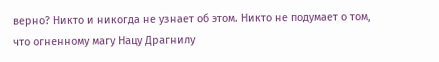верно? Никто и никогда не узнает об этом. Никто не подумает о том, что огненному магу Нацу Драгнилу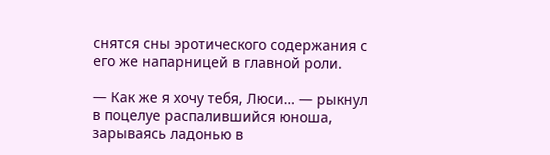снятся сны эротического содержания с его же напарницей в главной роли.

— Как же я хочу тебя, Люси… — рыкнул в поцелуе распалившийся юноша, зарываясь ладонью в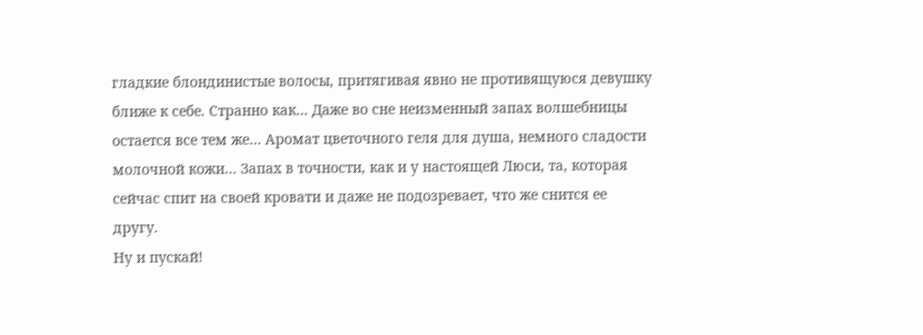гладкие блондинистые волосы, притягивая явно не противящуюся девушку ближе к себе. Странно как… Даже во сне неизменный запах волшебницы остается все тем же… Аромат цветочного геля для душа, немного сладости молочной кожи… Запах в точности, как и у настоящей Люси, та, которая сейчас спит на своей кровати и даже не подозревает, что же снится ее другу.
Ну и пускай!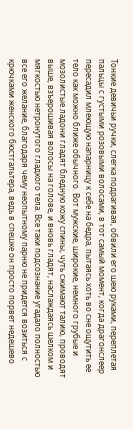Тонкие девичьи ручки, слегка подрагивая, обвили его шею руками, переплетая пальцы с густыми розовыми волосами, в тот самый момент, когда драгонслеер пересадил млеющую напарницу к себе на бедра, пытаясь хоть во сне ощутить ее тело как можно ближе обычного. Вот мужские, широкие, немного грубые и мозолистые ладони гладят бледную кожу спины, чуть сжимают талию, проводят выше, взъерошивая волосы на голове, и вновь гладят, наслаждаясь шелком и мягкостью нетронутого гладкого тела. Все таки подсознание угадало полностью все его желание, благодаря чему неопытному парню не придется возиться с крючками женского бюстгальтера, ведь в спешке он просто порвет недешево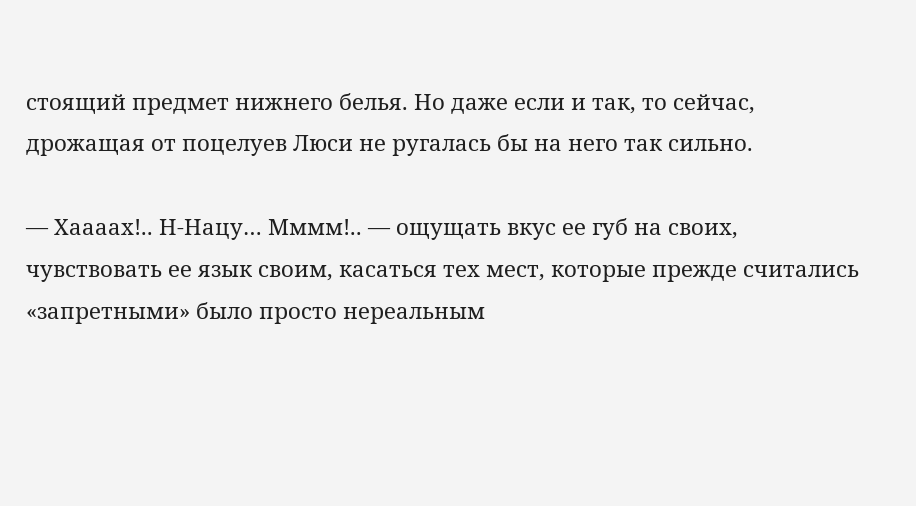стоящий предмет нижнего белья. Но даже если и так, то сейчас, дрожащая от поцелуев Люси не ругалась бы на него так сильно.

— Хаааах!.. Н-Нацу… Мммм!.. — ощущать вкус ее губ на своих, чувствовать ее язык своим, касаться тех мест, которые прежде считались «запретными» было просто нереальным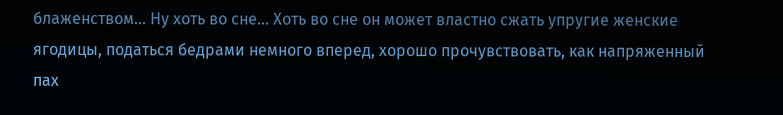блаженством… Ну хоть во сне… Хоть во сне он может властно сжать упругие женские ягодицы, податься бедрами немного вперед, хорошо прочувствовать, как напряженный пах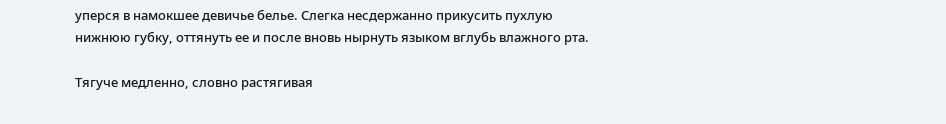уперся в намокшее девичье белье. Слегка несдержанно прикусить пухлую нижнюю губку, оттянуть ее и после вновь нырнуть языком вглубь влажного рта.

Тягуче медленно, словно растягивая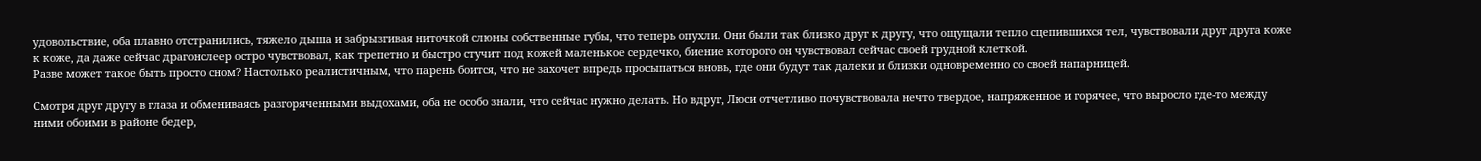удовольствие, оба плавно отстранились, тяжело дыша и забрызгивая ниточкой слюны собственные губы, что теперь опухли. Они были так близко друг к другу, что ощущали тепло сцепившихся тел, чувствовали друг друга коже к коже, да даже сейчас драгонслеер остро чувствовал, как трепетно и быстро стучит под кожей маленькое сердечко, биение которого он чувствовал сейчас своей грудной клеткой.
Разве может такое быть просто сном? Настолько реалистичным, что парень боится, что не захочет впредь просыпаться вновь, где они будут так далеки и близки одновременно со своей напарницей.

Смотря друг другу в глаза и обмениваясь разгоряченными выдохами, оба не особо знали, что сейчас нужно делать. Но вдруг, Люси отчетливо почувствовала нечто твердое, напряженное и горячее, что выросло где-то между ними обоими в районе бедер,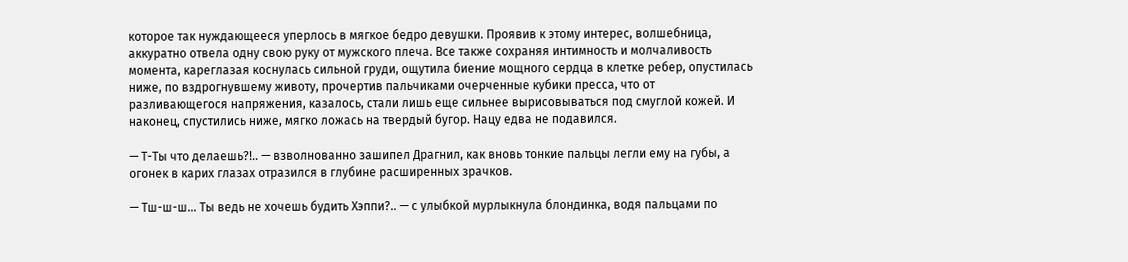которое так нуждающееся уперлось в мягкое бедро девушки. Проявив к этому интерес, волшебница, аккуратно отвела одну свою руку от мужского плеча. Все также сохраняя интимность и молчаливость момента, кареглазая коснулась сильной груди, ощутила биение мощного сердца в клетке ребер, опустилась ниже, по вздрогнувшему животу, прочертив пальчиками очерченные кубики пресса, что от разливающегося напряжения, казалось, стали лишь еще сильнее вырисовываться под смуглой кожей. И наконец, спустились ниже, мягко ложась на твердый бугор. Нацу едва не подавился.

— Т-Ты что делаешь?!.. — взволнованно зашипел Драгнил, как вновь тонкие пальцы легли ему на губы, а огонек в карих глазах отразился в глубине расширенных зрачков.

— Тш-ш-ш… Ты ведь не хочешь будить Хэппи?.. — с улыбкой мурлыкнула блондинка, водя пальцами по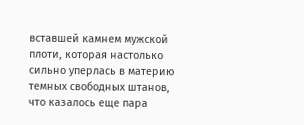вставшей камнем мужской плоти, которая настолько сильно уперлась в материю темных свободных штанов, что казалось еще пара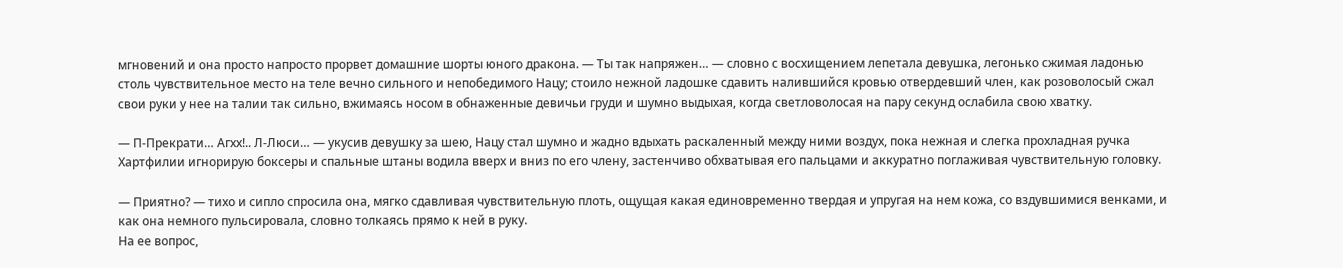мгновений и она просто напросто прорвет домашние шорты юного дракона. — Ты так напряжен… — словно с восхищением лепетала девушка, легонько сжимая ладонью столь чувствительное место на теле вечно сильного и непобедимого Нацу; стоило нежной ладошке сдавить налившийся кровью отвердевший член, как розоволосый сжал свои руки у нее на талии так сильно, вжимаясь носом в обнаженные девичьи груди и шумно выдыхая, когда светловолосая на пару секунд ослабила свою хватку.

— П-Прекрати… Агхх!.. Л-Люси… — укусив девушку за шею, Нацу стал шумно и жадно вдыхать раскаленный между ними воздух, пока нежная и слегка прохладная ручка Хартфилии игнорирую боксеры и спальные штаны водила вверх и вниз по его члену, застенчиво обхватывая его пальцами и аккуратно поглаживая чувствительную головку.

— Приятно? — тихо и сипло спросила она, мягко сдавливая чувствительную плоть, ощущая какая единовременно твердая и упругая на нем кожа, со вздувшимися венками, и как она немного пульсировала, словно толкаясь прямо к ней в руку.
На ее вопрос,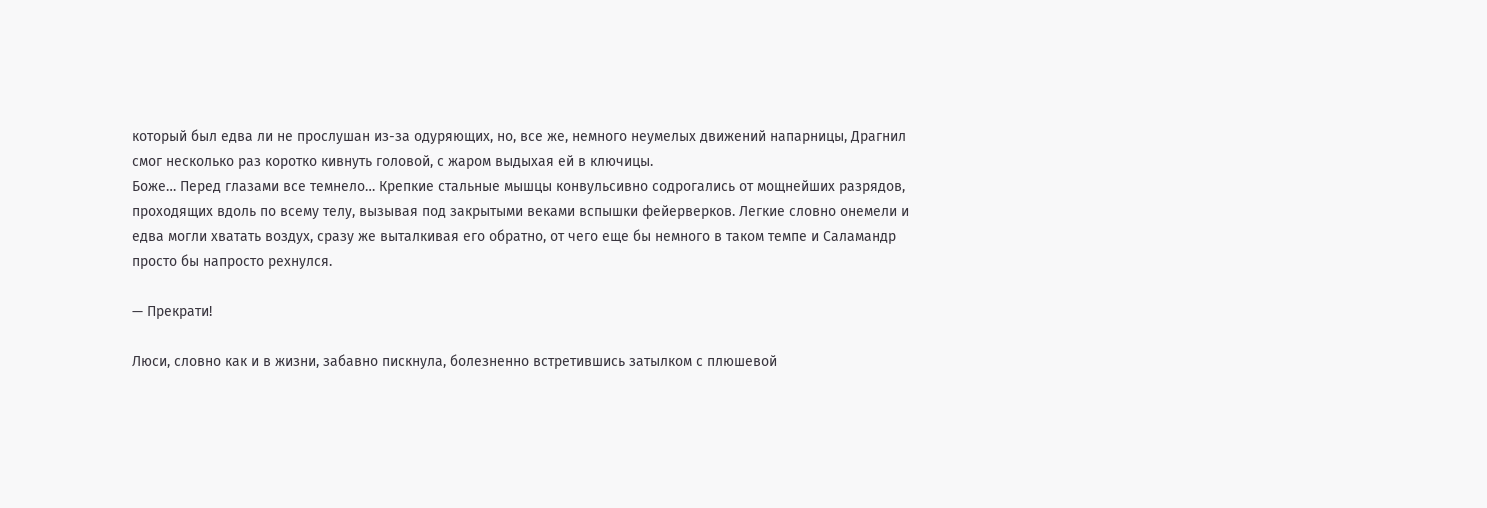который был едва ли не прослушан из-за одуряющих, но, все же, немного неумелых движений напарницы, Драгнил смог несколько раз коротко кивнуть головой, с жаром выдыхая ей в ключицы.
Боже… Перед глазами все темнело… Крепкие стальные мышцы конвульсивно содрогались от мощнейших разрядов, проходящих вдоль по всему телу, вызывая под закрытыми веками вспышки фейерверков. Легкие словно онемели и едва могли хватать воздух, сразу же выталкивая его обратно, от чего еще бы немного в таком темпе и Саламандр просто бы напросто рехнулся.

— Прекрати!

Люси, словно как и в жизни, забавно пискнула, болезненно встретившись затылком с плюшевой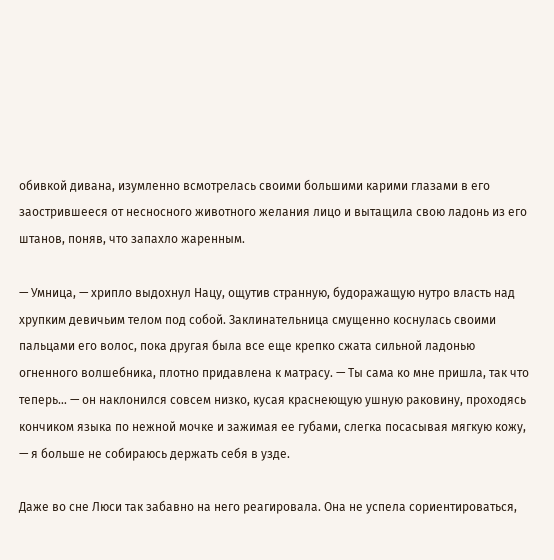обивкой дивана, изумленно всмотрелась своими большими карими глазами в его заострившееся от несносного животного желания лицо и вытащила свою ладонь из его штанов, поняв, что запахло жаренным.

— Умница, — хрипло выдохнул Нацу, ощутив странную, будоражащую нутро власть над хрупким девичьим телом под собой. Заклинательница смущенно коснулась своими пальцами его волос, пока другая была все еще крепко сжата сильной ладонью огненного волшебника, плотно придавлена к матрасу. — Ты сама ко мне пришла, так что теперь… — он наклонился совсем низко, кусая краснеющую ушную раковину, проходясь кончиком языка по нежной мочке и зажимая ее губами, слегка посасывая мягкую кожу, — я больше не собираюсь держать себя в узде.

Даже во сне Люси так забавно на него реагировала. Она не успела сориентироваться,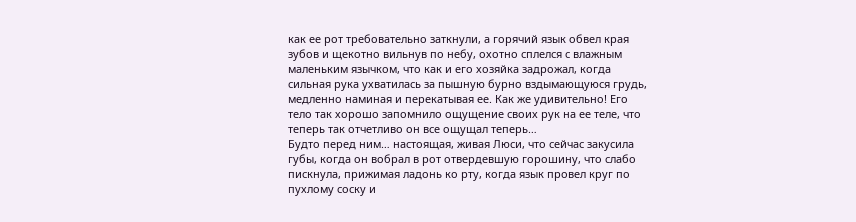как ее рот требовательно заткнули, а горячий язык обвел края зубов и щекотно вильнув по небу, охотно сплелся с влажным маленьким язычком, что как и его хозяйка задрожал, когда сильная рука ухватилась за пышную бурно вздымающуюся грудь, медленно наминая и перекатывая ее. Как же удивительно! Его тело так хорошо запомнило ощущение своих рук на ее теле, что теперь так отчетливо он все ощущал теперь…
Будто перед ним… настоящая, живая Люси, что сейчас закусила губы, когда он вобрал в рот отвердевшую горошину, что слабо пискнула, прижимая ладонь ко рту, когда язык провел круг по пухлому соску и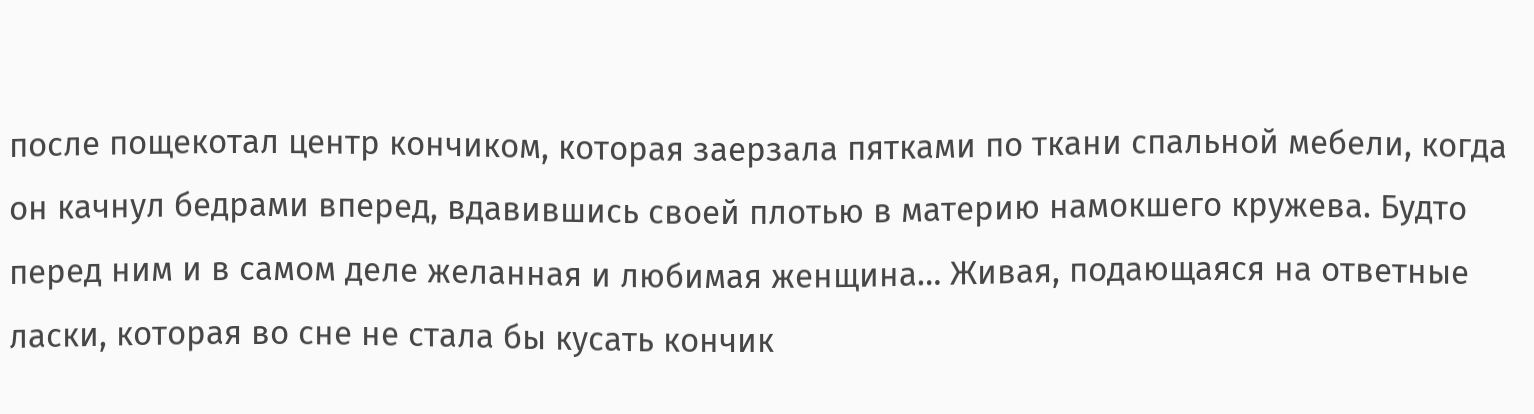после пощекотал центр кончиком, которая заерзала пятками по ткани спальной мебели, когда он качнул бедрами вперед, вдавившись своей плотью в материю намокшего кружева. Будто перед ним и в самом деле желанная и любимая женщина… Живая, подающаяся на ответные ласки, которая во сне не стала бы кусать кончик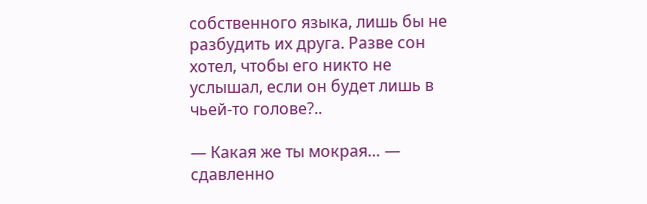собственного языка, лишь бы не разбудить их друга. Разве сон хотел, чтобы его никто не услышал, если он будет лишь в чьей-то голове?..

— Какая же ты мокрая… — сдавленно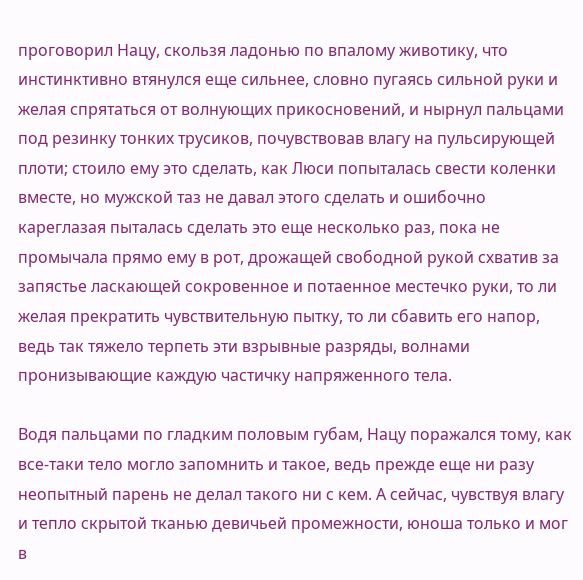проговорил Нацу, скользя ладонью по впалому животику, что инстинктивно втянулся еще сильнее, словно пугаясь сильной руки и желая спрятаться от волнующих прикосновений, и нырнул пальцами под резинку тонких трусиков, почувствовав влагу на пульсирующей плоти; стоило ему это сделать, как Люси попыталась свести коленки вместе, но мужской таз не давал этого сделать и ошибочно кареглазая пыталась сделать это еще несколько раз, пока не промычала прямо ему в рот, дрожащей свободной рукой схватив за запястье ласкающей сокровенное и потаенное местечко руки, то ли желая прекратить чувствительную пытку, то ли сбавить его напор, ведь так тяжело терпеть эти взрывные разряды, волнами пронизывающие каждую частичку напряженного тела.

Водя пальцами по гладким половым губам, Нацу поражался тому, как все-таки тело могло запомнить и такое, ведь прежде еще ни разу неопытный парень не делал такого ни с кем. А сейчас, чувствуя влагу и тепло скрытой тканью девичьей промежности, юноша только и мог в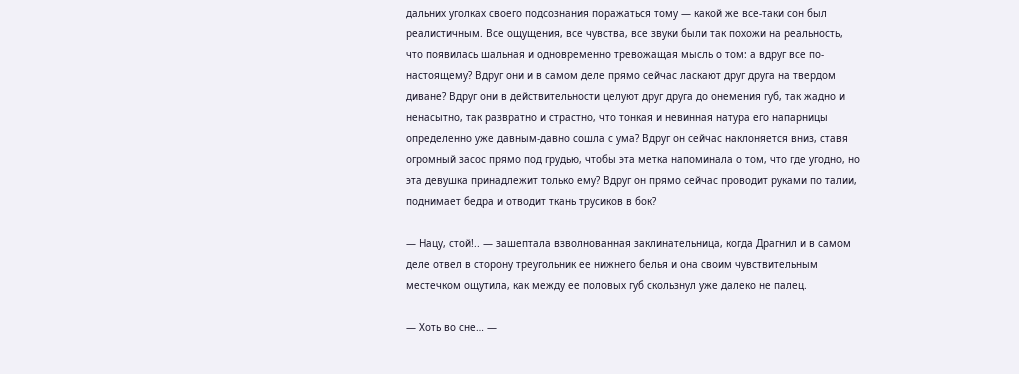дальних уголках своего подсознания поражаться тому — какой же все-таки сон был реалистичным. Все ощущения, все чувства, все звуки были так похожи на реальность, что появилась шальная и одновременно тревожащая мысль о том: а вдруг все по-настоящему? Вдруг они и в самом деле прямо сейчас ласкают друг друга на твердом диване? Вдруг они в действительности целуют друг друга до онемения губ, так жадно и ненасытно, так развратно и страстно, что тонкая и невинная натура его напарницы определенно уже давным-давно сошла с ума? Вдруг он сейчас наклоняется вниз, ставя огромный засос прямо под грудью, чтобы эта метка напоминала о том, что где угодно, но эта девушка принадлежит только ему? Вдруг он прямо сейчас проводит руками по талии, поднимает бедра и отводит ткань трусиков в бок?

— Нацу, стой!.. — зашептала взволнованная заклинательница, когда Драгнил и в самом деле отвел в сторону треугольник ее нижнего белья и она своим чувствительным местечком ощутила, как между ее половых губ скользнул уже далеко не палец.

— Хоть во сне… —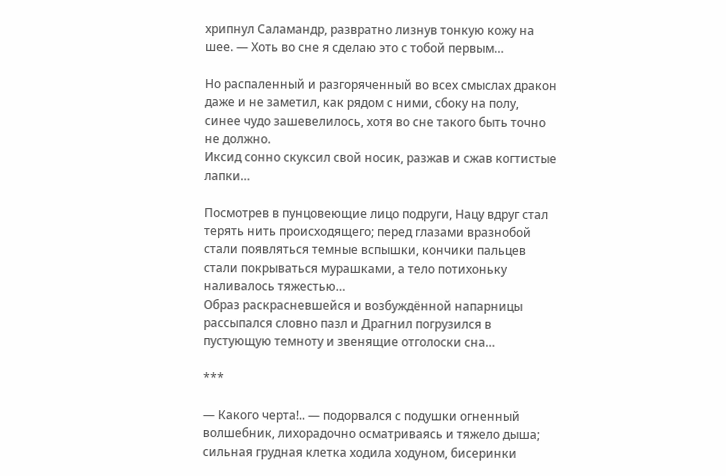хрипнул Саламандр, развратно лизнув тонкую кожу на шее. — Хоть во сне я сделаю это с тобой первым…

Но распаленный и разгоряченный во всех смыслах дракон даже и не заметил, как рядом с ними, сбоку на полу, синее чудо зашевелилось, хотя во сне такого быть точно не должно.
Иксид сонно скуксил свой носик, разжав и сжав когтистые лапки…

Посмотрев в пунцовеющие лицо подруги, Нацу вдруг стал терять нить происходящего; перед глазами вразнобой стали появляться темные вспышки, кончики пальцев стали покрываться мурашками, а тело потихоньку наливалось тяжестью…
Образ раскрасневшейся и возбуждённой напарницы рассыпался словно пазл и Драгнил погрузился в пустующую темноту и звенящие отголоски сна…

***

— Какого черта!.. — подорвался с подушки огненный волшебник, лихорадочно осматриваясь и тяжело дыша; сильная грудная клетка ходила ходуном, бисеринки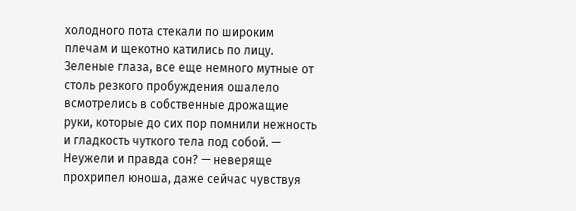холодного пота стекали по широким плечам и щекотно катились по лицу. Зеленые глаза, все еще немного мутные от столь резкого пробуждения ошалело всмотрелись в собственные дрожащие руки, которые до сих пор помнили нежность и гладкость чуткого тела под собой. — Неужели и правда сон? — неверяще прохрипел юноша, даже сейчас чувствуя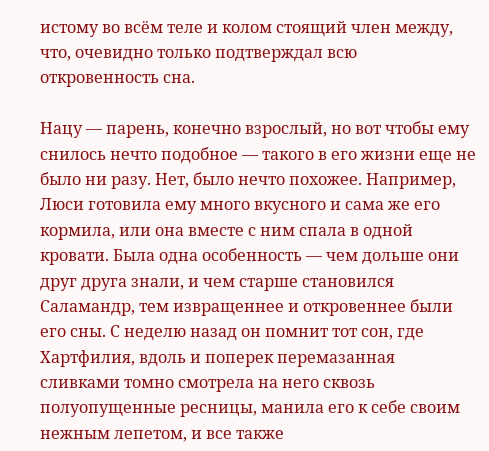истому во всём теле и колом стоящий член между, что, очевидно только подтверждал всю откровенность сна.

Нацу — парень, конечно взрослый, но вот чтобы ему снилось нечто подобное — такого в его жизни еще не было ни разу. Нет, было нечто похожее. Например, Люси готовила ему много вкусного и сама же его кормила, или она вместе с ним спала в одной кровати. Была одна особенность — чем дольше они друг друга знали, и чем старше становился Саламандр, тем извращеннее и откровеннее были его сны. С неделю назад он помнит тот сон, где Хартфилия, вдоль и поперек перемазанная сливками томно смотрела на него сквозь полуопущенные ресницы, манила его к себе своим нежным лепетом, и все также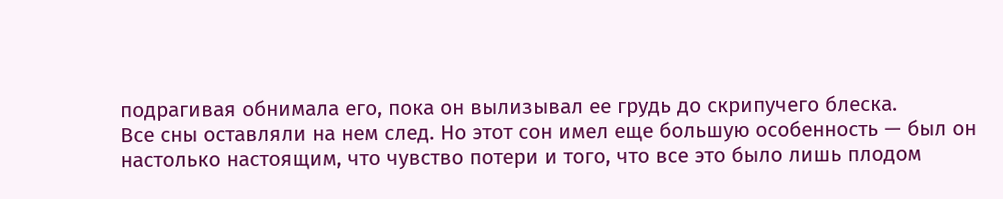подрагивая обнимала его, пока он вылизывал ее грудь до скрипучего блеска.
Все сны оставляли на нем след. Но этот сон имел еще большую особенность — был он настолько настоящим, что чувство потери и того, что все это было лишь плодом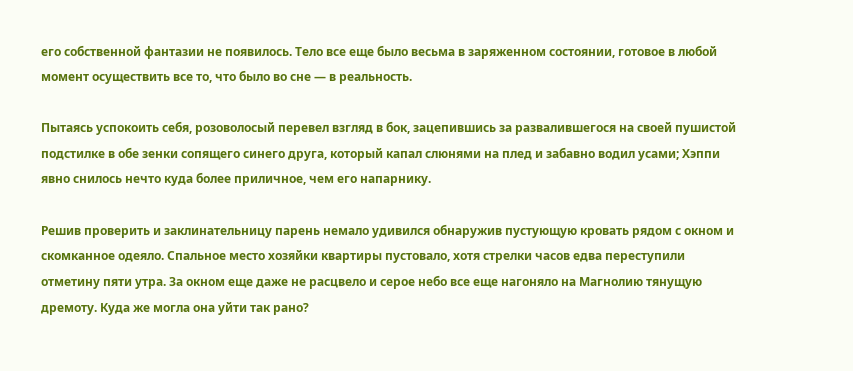его собственной фантазии не появилось. Тело все еще было весьма в заряженном состоянии, готовое в любой момент осуществить все то, что было во сне — в реальность.

Пытаясь успокоить себя, розоволосый перевел взгляд в бок, зацепившись за развалившегося на своей пушистой подстилке в обе зенки сопящего синего друга, который капал слюнями на плед и забавно водил усами; Хэппи явно снилось нечто куда более приличное, чем его напарнику.

Решив проверить и заклинательницу парень немало удивился обнаружив пустующую кровать рядом с окном и скомканное одеяло. Спальное место хозяйки квартиры пустовало, хотя стрелки часов едва переступили отметину пяти утра. За окном еще даже не расцвело и серое небо все еще нагоняло на Магнолию тянущую дремоту. Куда же могла она уйти так рано?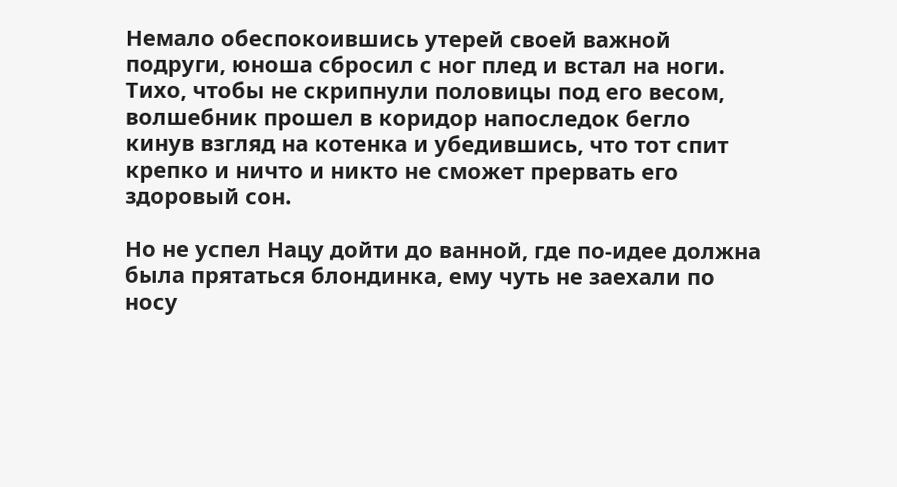Немало обеспокоившись утерей своей важной подруги, юноша сбросил с ног плед и встал на ноги. Тихо, чтобы не скрипнули половицы под его весом, волшебник прошел в коридор напоследок бегло кинув взгляд на котенка и убедившись, что тот спит крепко и ничто и никто не сможет прервать его здоровый сон.

Но не успел Нацу дойти до ванной, где по-идее должна была прятаться блондинка, ему чуть не заехали по носу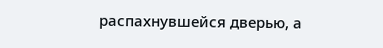распахнувшейся дверью, а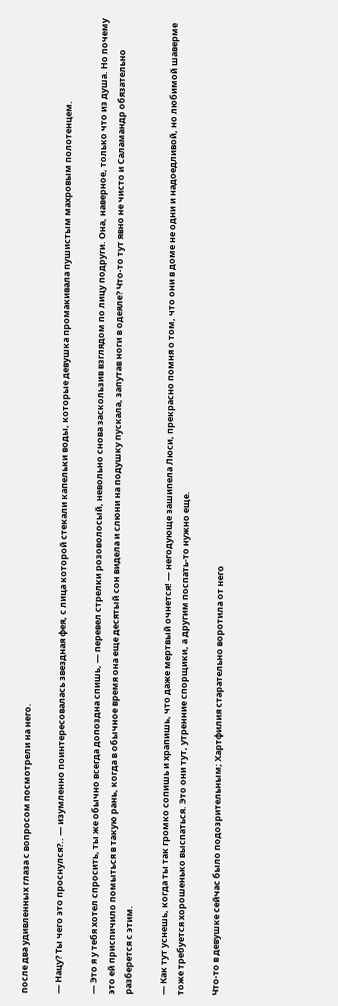после два удивленных глаза с вопросом посмотрели на него.

— Нацу? Ты чего это проснулся?.. — изумленно поинтересовалась звездная фея, с лица которой стекали капельки воды, которые девушка промакивала пушистым махровым полотенцем.

— Это я у тебя хотел спросить, ты же обычно всегда допоздна спишь, — перевел стрелки розоволосый, невольно снова заскользив взглядом по лицу подруги. Она, наверное, только что из душа. Но почему это ей приспичило помыться в такую рань, когда в обычное время она еще десятый сон видела и слюни на подушку пускала, запутав ноги в одеяле? Что-то тут явно не чисто и Саламандр обязательно разберется с этим.

— Как тут уснешь, когда ты так громко сопишь и храпишь, что даже мертвый очнется! — негодующе зашипела Люси, прекрасно помня о том, что они в доме не одни и надоедливой, но любимой шаверме тоже требуется хорошенько выспаться. Это они тут, утренние спорщики, а другим поспать-то нужно еще.

Что-то в девушке сейчас было подозрительным; Хартфилия старательно воротила от него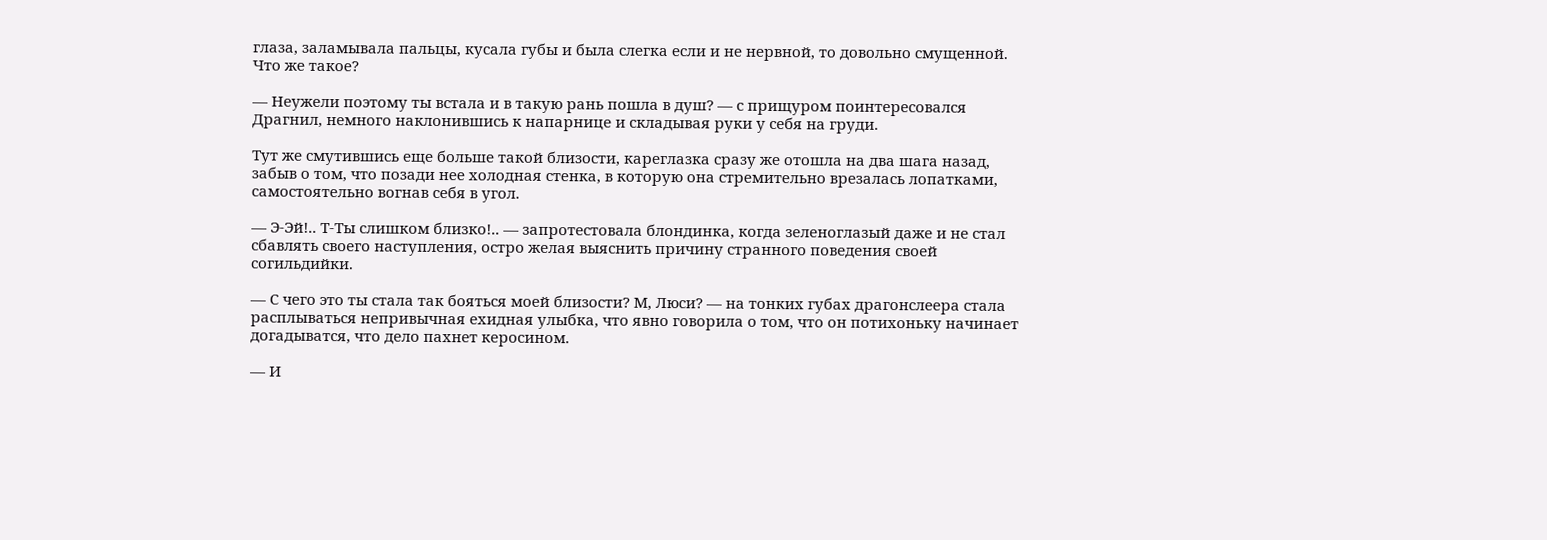глаза, заламывала пальцы, кусала губы и была слегка если и не нервной, то довольно смущенной. Что же такое?

— Неужели поэтому ты встала и в такую рань пошла в душ? — с прищуром поинтересовался Драгнил, немного наклонившись к напарнице и складывая руки у себя на груди.

Тут же смутившись еще больше такой близости, кареглазка сразу же отошла на два шага назад, забыв о том, что позади нее холодная стенка, в которую она стремительно врезалась лопатками, самостоятельно вогнав себя в угол.

— Э-Эй!.. Т-Ты слишком близко!.. — запротестовала блондинка, когда зеленоглазый даже и не стал сбавлять своего наступления, остро желая выяснить причину странного поведения своей согильдийки.

— С чего это ты стала так бояться моей близости? М, Люси? — на тонких губах драгонслеера стала расплываться непривычная ехидная улыбка, что явно говорила о том, что он потихоньку начинает догадыватся, что дело пахнет керосином.

— И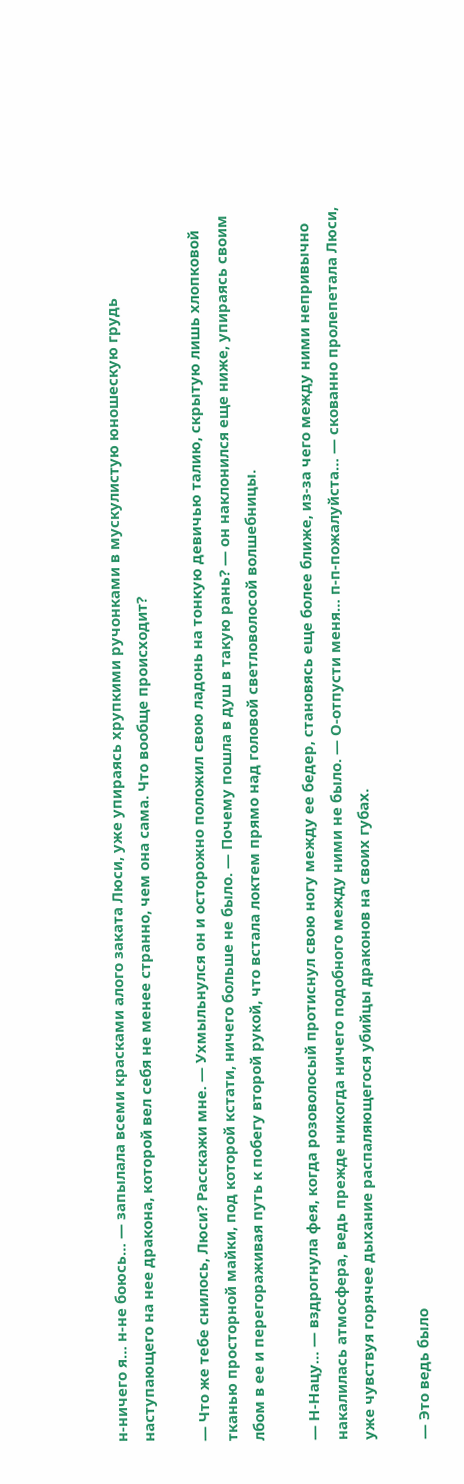н-ничего я… н-не боюсь… — запылала всеми красками алого заката Люси, уже упираясь хрупкими ручонками в мускулистую юношескую грудь наступающего на нее дракона, которой вел себя не менее странно, чем она сама. Что вообще происходит?

— Что же тебе снилось, Люси? Расскажи мне. — Ухмыльнулся он и осторожно положил свою ладонь на тонкую девичью талию, скрытую лишь хлопковой тканью просторной майки, под которой кстати, ничего больше не было. — Почему пошла в душ в такую рань? — он наклонился еще ниже, упираясь своим лбом в ее и перегораживая путь к побегу второй рукой, что встала локтем прямо над головой светловолосой волшебницы.

— Н-Нацу… — вздрогнула фея, когда розоволосый протиснул свою ногу между ее бедер, становясь еще более ближе, из-за чего между ними непривычно накалилась атмосфера, ведь прежде никогда ничего подобного между ними не было. — О-отпусти меня… п-п-пожалуйста… — скованно пролепетала Люси, уже чувствуя горячее дыхание распаляющегося убийцы драконов на своих губах.

— Это ведь было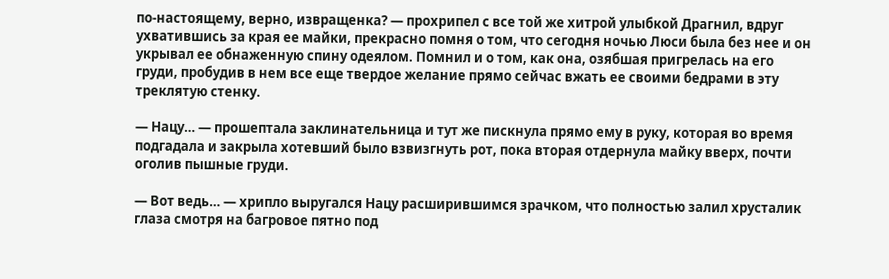по-настоящему, верно, извращенка? — прохрипел с все той же хитрой улыбкой Драгнил, вдруг ухватившись за края ее майки, прекрасно помня о том, что сегодня ночью Люси была без нее и он укрывал ее обнаженную спину одеялом. Помнил и о том, как она, озябшая пригрелась на его груди, пробудив в нем все еще твердое желание прямо сейчас вжать ее своими бедрами в эту треклятую стенку.

— Нацу… — прошептала заклинательница и тут же пискнула прямо ему в руку, которая во время подгадала и закрыла хотевший было взвизгнуть рот, пока вторая отдернула майку вверх, почти оголив пышные груди.

— Вот ведь… — хрипло выругался Нацу расширившимся зрачком, что полностью залил хрусталик глаза смотря на багровое пятно под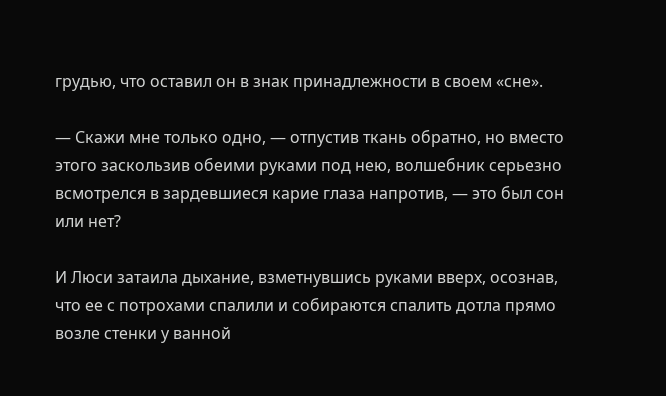грудью, что оставил он в знак принадлежности в своем «сне».

— Скажи мне только одно, — отпустив ткань обратно, но вместо этого заскользив обеими руками под нею, волшебник серьезно всмотрелся в зардевшиеся карие глаза напротив, — это был сон или нет?

И Люси затаила дыхание, взметнувшись руками вверх, осознав, что ее с потрохами спалили и собираются спалить дотла прямо возле стенки у ванной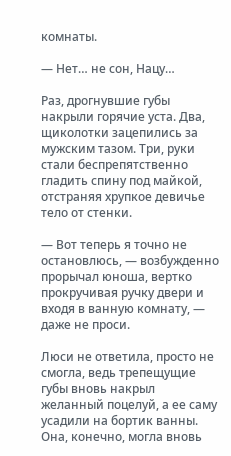комнаты.

— Нет… не сон, Нацу…

Раз, дрогнувшие губы накрыли горячие уста. Два, щиколотки зацепились за мужским тазом. Три, руки стали беспрепятственно гладить спину под майкой, отстраняя хрупкое девичье тело от стенки.

— Вот теперь я точно не остановлюсь, — возбужденно прорычал юноша, вертко прокручивая ручку двери и входя в ванную комнату, — даже не проси.

Люси не ответила, просто не смогла, ведь трепещущие губы вновь накрыл желанный поцелуй, а ее саму усадили на бортик ванны.
Она, конечно, могла вновь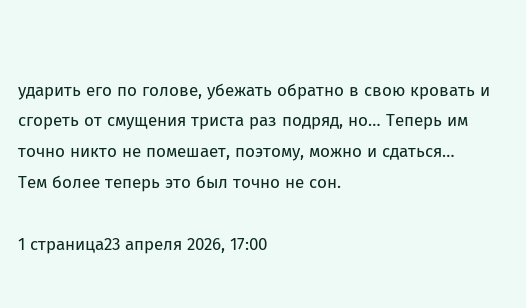ударить его по голове, убежать обратно в свою кровать и сгореть от смущения триста раз подряд, но… Теперь им точно никто не помешает, поэтому, можно и сдаться…
Тем более теперь это был точно не сон.

1 страница23 апреля 2026, 17:00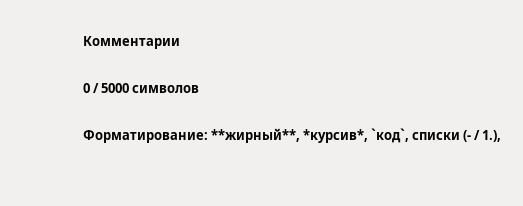Комментарии

0 / 5000 символов

Форматирование: **жирный**, *курсив*, `код`, списки (- / 1.),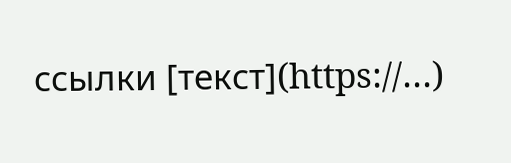ссылки [текст](https://…)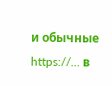и обычные https://… в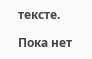тексте.

Пока нет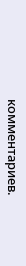комментариев.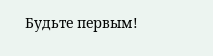Будьте первым!